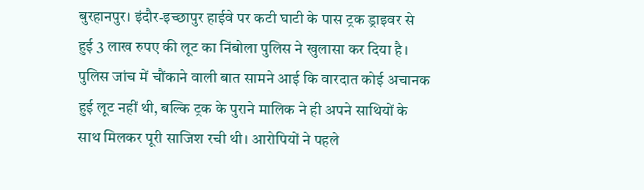बुरहानपुर। इंदौर-इच्छापुर हाईवे पर कटी घाटी के पास ट्रक ड्राइवर से हुई 3 लाख रुपए की लूट का निंबोला पुलिस ने खुलासा कर दिया है। पुलिस जांच में चौंकाने वाली बात सामने आई कि वारदात कोई अचानक हुई लूट नहीं थी, बल्कि ट्रक के पुराने मालिक ने ही अपने साथियों के साथ मिलकर पूरी साजिश रची थी। आरोपियों ने पहले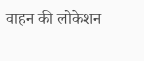वाहन की लोकेशन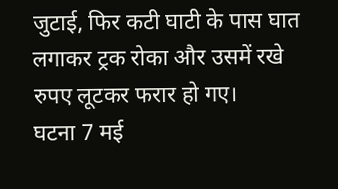जुटाई, फिर कटी घाटी के पास घात लगाकर ट्रक रोका और उसमें रखे रुपए लूटकर फरार हो गए।
घटना 7 मई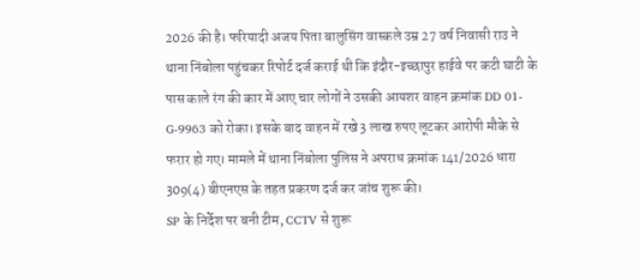2026 की है। फरियादी अजय पिता बालुसिंग वास्कले उम्र 27 वर्ष निवासी राउ ने थाना निंबोला पहुंचकर रिपोर्ट दर्ज कराई थी कि इंदौर-इच्छापुर हाईवे पर कटी घाटी के पास काले रंग की कार में आए चार लोगों ने उसकी आयशर वाहन क्रमांक DD 01-G-9963 को रोका। इसके बाद वाहन में रखे 3 लाख रुपए लूटकर आरोपी मौके से फरार हो गए। मामले में थाना निंबोला पुलिस ने अपराध क्रमांक 141/2026 धारा 309(4) बीएनएस के तहत प्रकरण दर्ज कर जांच शुरू की।
SP के निर्देश पर बनी टीम, CCTV से शुरू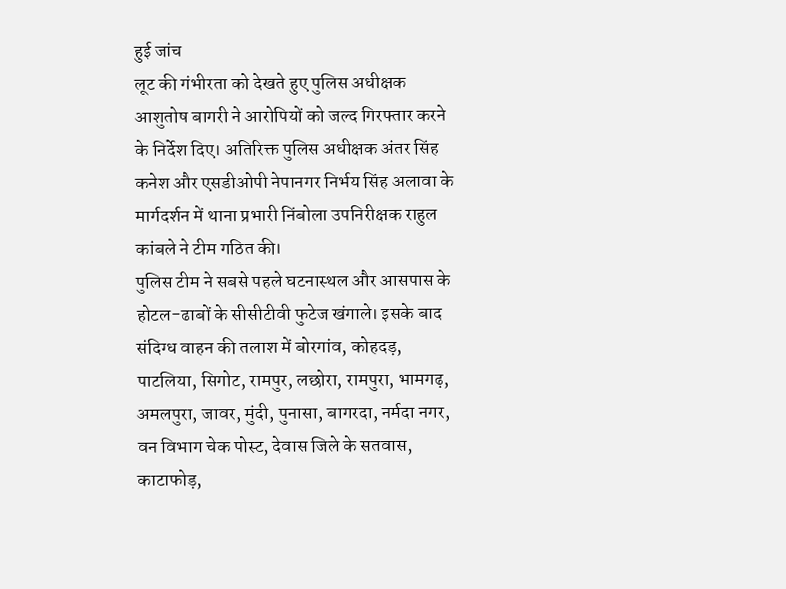हुई जांच
लूट की गंभीरता को देखते हुए पुलिस अधीक्षक आशुतोष बागरी ने आरोपियों को जल्द गिरफ्तार करने के निर्देश दिए। अतिरिक्त पुलिस अधीक्षक अंतर सिंह कनेश और एसडीओपी नेपानगर निर्भय सिंह अलावा के मार्गदर्शन में थाना प्रभारी निंबोला उपनिरीक्षक राहुल कांबले ने टीम गठित की।
पुलिस टीम ने सबसे पहले घटनास्थल और आसपास के होटल-ढाबों के सीसीटीवी फुटेज खंगाले। इसके बाद संदिग्ध वाहन की तलाश में बोरगांव, कोहदड़, पाटलिया, सिगोट, रामपुर, लछोरा, रामपुरा, भामगढ़, अमलपुरा, जावर, मुंदी, पुनासा, बागरदा, नर्मदा नगर, वन विभाग चेक पोस्ट, देवास जिले के सतवास, काटाफोड़,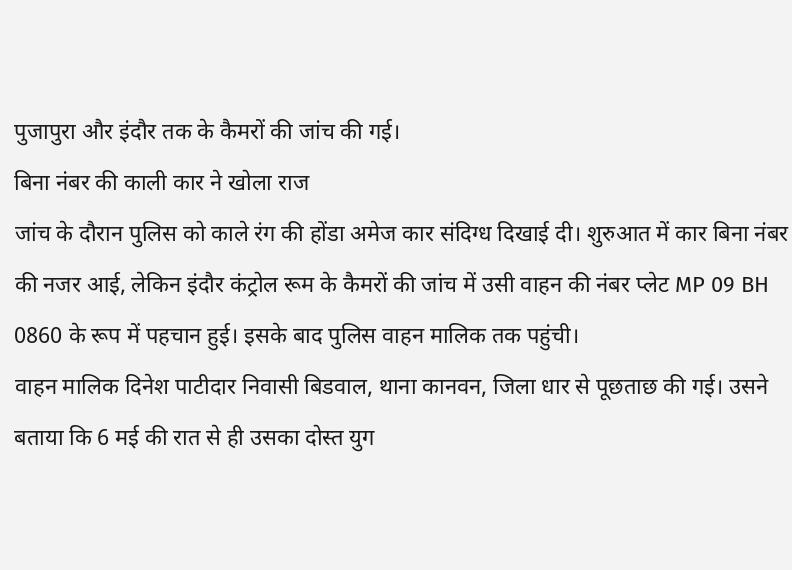पुजापुरा और इंदौर तक के कैमरों की जांच की गई।
बिना नंबर की काली कार ने खोला राज
जांच के दौरान पुलिस को काले रंग की होंडा अमेज कार संदिग्ध दिखाई दी। शुरुआत में कार बिना नंबर की नजर आई, लेकिन इंदौर कंट्रोल रूम के कैमरों की जांच में उसी वाहन की नंबर प्लेट MP 09 BH 0860 के रूप में पहचान हुई। इसके बाद पुलिस वाहन मालिक तक पहुंची।
वाहन मालिक दिनेश पाटीदार निवासी बिडवाल, थाना कानवन, जिला धार से पूछताछ की गई। उसने बताया कि 6 मई की रात से ही उसका दोस्त युग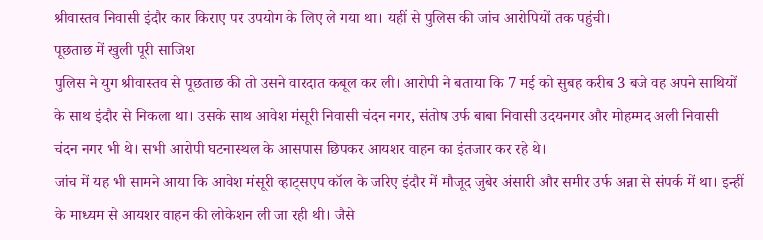श्रीवास्तव निवासी इंदौर कार किराए पर उपयोग के लिए ले गया था। यहीं से पुलिस की जांच आरोपियों तक पहुंची।
पूछताछ में खुली पूरी साजिश
पुलिस ने युग श्रीवास्तव से पूछताछ की तो उसने वारदात कबूल कर ली। आरोपी ने बताया कि 7 मई को सुबह करीब 3 बजे वह अपने साथियों के साथ इंदौर से निकला था। उसके साथ आवेश मंसूरी निवासी चंदन नगर, संतोष उर्फ बाबा निवासी उदयनगर और मोहम्मद अली निवासी चंदन नगर भी थे। सभी आरोपी घटनास्थल के आसपास छिपकर आयशर वाहन का इंतजार कर रहे थे।
जांच में यह भी सामने आया कि आवेश मंसूरी व्हाट्सएप कॉल के जरिए इंदौर में मौजूद जुबेर अंसारी और समीर उर्फ अन्ना से संपर्क में था। इन्हीं के माध्यम से आयशर वाहन की लोकेशन ली जा रही थी। जैसे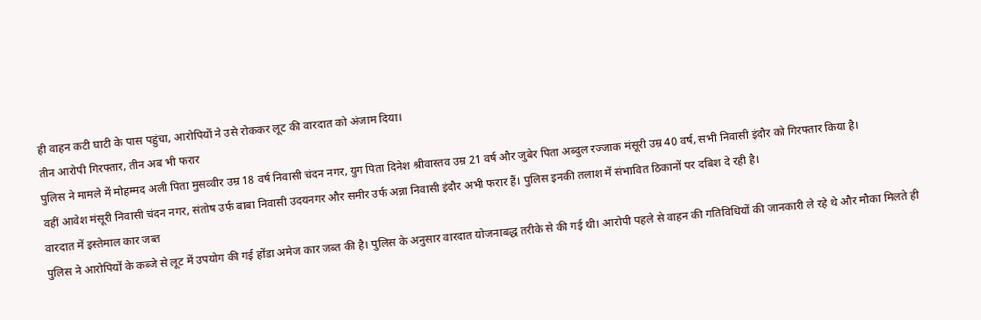ही वाहन कटी घाटी के पास पहुंचा, आरोपियों ने उसे रोककर लूट की वारदात को अंजाम दिया।
तीन आरोपी गिरफ्तार, तीन अब भी फरार
पुलिस ने मामले में मोहम्मद अली पिता मुसव्वीर उम्र 18 वर्ष निवासी चंदन नगर, युग पिता दिनेश श्रीवास्तव उम्र 21 वर्ष और जुबेर पिता अब्दुल रज्जाक मंसूरी उम्र 40 वर्ष, सभी निवासी इंदौर को गिरफ्तार किया है।
वहीं आवेश मंसूरी निवासी चंदन नगर, संतोष उर्फ बाबा निवासी उदयनगर और समीर उर्फ अन्ना निवासी इंदौर अभी फरार हैं। पुलिस इनकी तलाश में संभावित ठिकानों पर दबिश दे रही है।
वारदात में इस्तेमाल कार जब्त
पुलिस ने आरोपियों के कब्जे से लूट में उपयोग की गई होंडा अमेज कार जब्त की है। पुलिस के अनुसार वारदात योजनाबद्ध तरीके से की गई थी। आरोपी पहले से वाहन की गतिविधियों की जानकारी ले रहे थे और मौका मिलते ही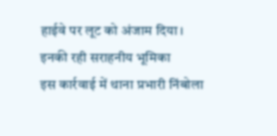हाईवे पर लूट को अंजाम दिया।
इनकी रही सराहनीय भूमिका
इस कार्रवाई में थाना प्रभारी निंबोला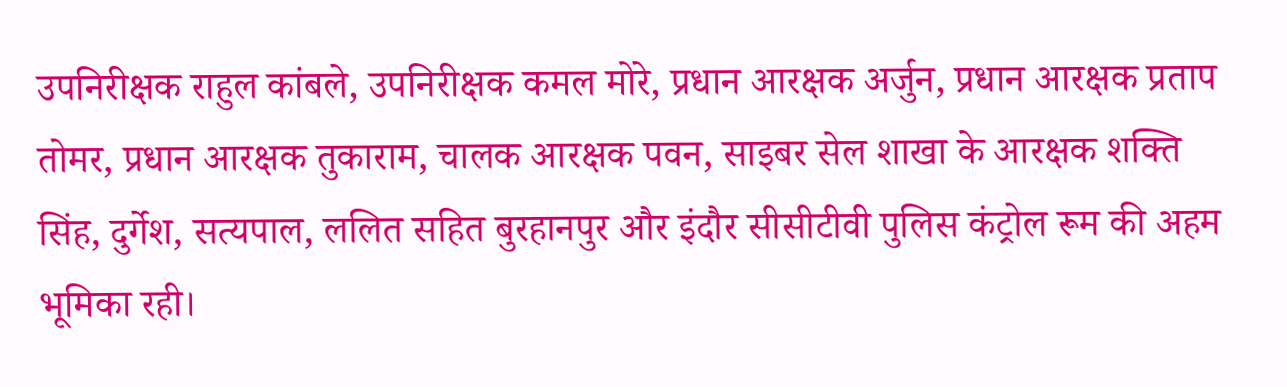उपनिरीक्षक राहुल कांबले, उपनिरीक्षक कमल मोरे, प्रधान आरक्षक अर्जुन, प्रधान आरक्षक प्रताप तोमर, प्रधान आरक्षक तुकाराम, चालक आरक्षक पवन, साइबर सेल शाखा के आरक्षक शक्ति सिंह, दुर्गेश, सत्यपाल, ललित सहित बुरहानपुर और इंदौर सीसीटीवी पुलिस कंट्रोल रूम की अहम भूमिका रही।